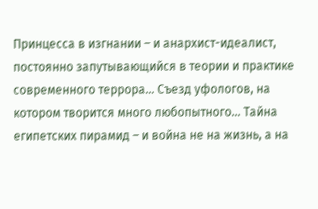Принцесса в изгнании – и анархист-идеалист, постоянно запутывающийся в теории и практике современного террора… Съезд уфологов, на котором творится много любопытного… Тайна египетских пирамид – и война не на жизнь, а на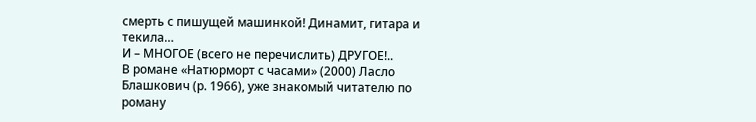смерть с пишущей машинкой! Динамит, гитара и текила…
И – МНОГОЕ (всего не перечислить) ДРУГОЕ!..
В романе «Натюрморт с часами» (2000) Ласло Блашкович (р. 1966), уже знакомый читателю по роману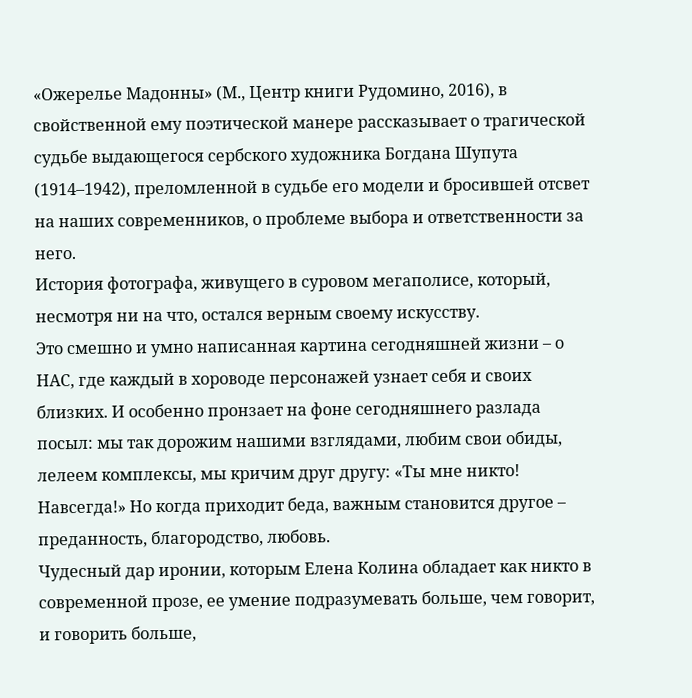«Ожерелье Мадонны» (М., Центр книги Рудомино, 2016), в свойственной ему поэтической манере рассказывает о трагической судьбе выдающегося сербского художника Богдана Шупута (1914–1942), преломленной в судьбе его модели и бросившей отсвет на наших современников, о проблеме выбора и ответственности за него.
История фотографа, живущего в суровом мегаполисе, который, несмотря ни на что, остался верным своему искусству.
Это смешно и умно написанная картина сегодняшней жизни – о НАС, где каждый в хороводе персонажей узнает себя и своих близких. И особенно пронзает на фоне сегодняшнего разлада посыл: мы так дорожим нашими взглядами, любим свои обиды, лелеем комплексы, мы кричим друг другу: «Ты мне никто! Навсегда!» Но когда приходит беда, важным становится другое – преданность, благородство, любовь.
Чудесный дар иронии, которым Елена Колина обладает как никто в современной прозе, ее умение подразумевать больше, чем говорит, и говорить больше,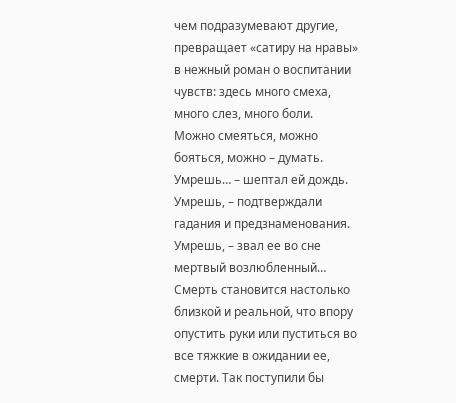чем подразумевают другие, превращает «сатиру на нравы» в нежный роман о воспитании чувств: здесь много смеха, много слез, много боли.
Можно смеяться, можно бояться, можно – думать.
Умрешь… – шептал ей дождь.
Умрешь, – подтверждали гадания и предзнаменования.
Умрешь, – звал ее во сне мертвый возлюбленный…
Смерть становится настолько близкой и реальной, что впору опустить руки или пуститься во все тяжкие в ожидании ее, смерти. Так поступили бы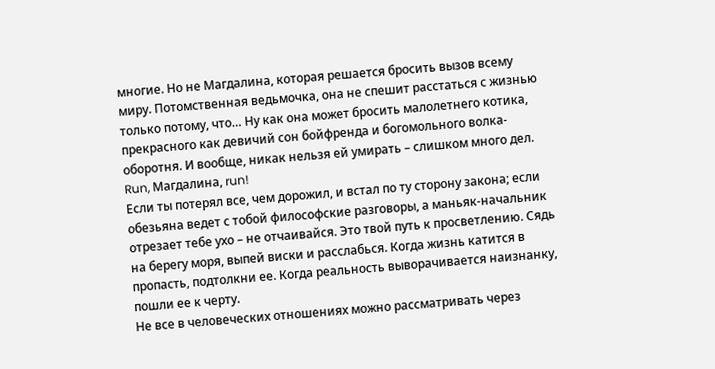многие. Но не Магдалина, которая решается бросить вызов всему миру. Потомственная ведьмочка, она не спешит расстаться с жизнью только потому, что… Ну как она может бросить малолетнего котика, прекрасного как девичий сон бойфренда и богомольного волка-оборотня. И вообще, никак нельзя ей умирать – слишком много дел.
Run, Магдалина, run!
Если ты потерял все, чем дорожил, и встал по ту сторону закона; если обезьяна ведет с тобой философские разговоры, а маньяк-начальник отрезает тебе ухо – не отчаивайся. Это твой путь к просветлению. Сядь на берегу моря, выпей виски и расслабься. Когда жизнь катится в пропасть, подтолкни ее. Когда реальность выворачивается наизнанку, пошли ее к черту.
Не все в человеческих отношениях можно рассматривать через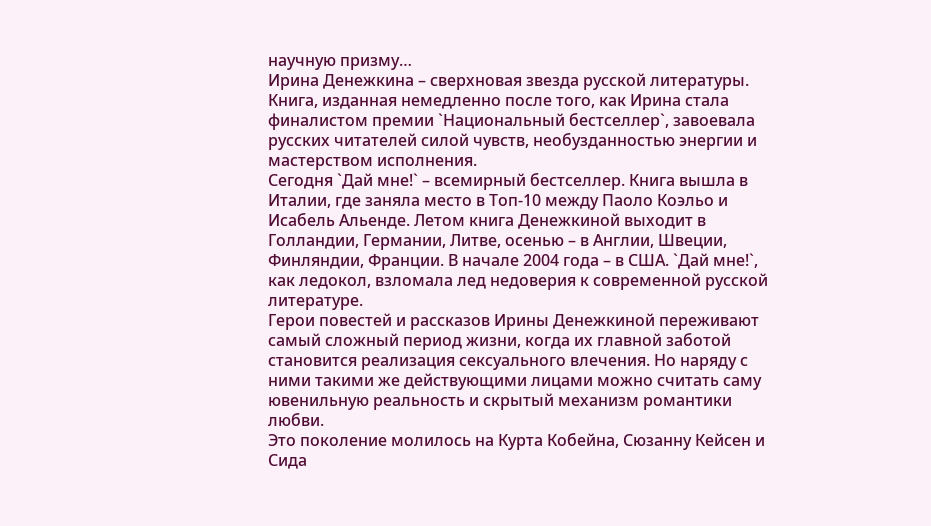научную призму…
Ирина Денежкина – сверхновая звезда русской литературы. Книга, изданная немедленно после того, как Ирина стала финалистом премии `Национальный бестселлер`, завоевала русских читателей силой чувств, необузданностью энергии и мастерством исполнения.
Сегодня `Дай мне!` – всемирный бестселлер. Книга вышла в Италии, где заняла место в Топ-10 между Паоло Коэльо и Исабель Альенде. Летом книга Денежкиной выходит в Голландии, Германии, Литве, осенью – в Англии, Швеции, Финляндии, Франции. В начале 2004 года – в США. `Дай мне!`, как ледокол, взломала лед недоверия к современной русской литературе.
Герои повестей и рассказов Ирины Денежкиной переживают самый сложный период жизни, когда их главной заботой становится реализация сексуального влечения. Но наряду с ними такими же действующими лицами можно считать саму ювенильную реальность и скрытый механизм романтики любви.
Это поколение молилось на Курта Кобейна, Сюзанну Кейсен и Сида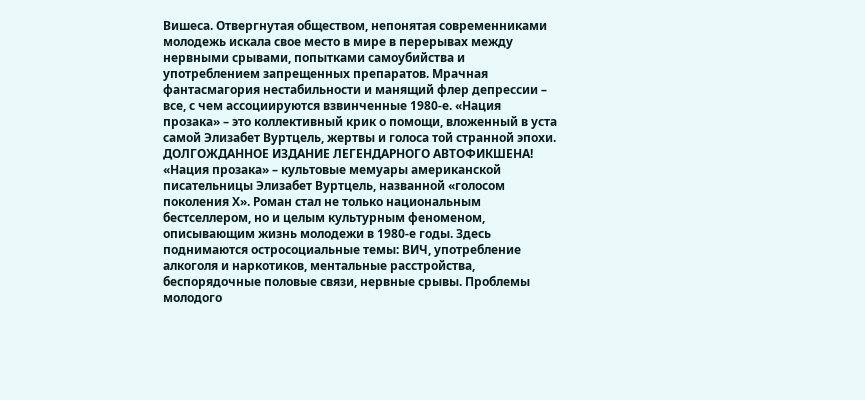Вишеса. Отвергнутая обществом, непонятая современниками молодежь искала свое место в мире в перерывах между нервными срывами, попытками самоубийства и употреблением запрещенных препаратов. Мрачная фантасмагория нестабильности и манящий флер депрессии – все, с чем ассоциируются взвинченные 1980-е. «Нация прозака» – это коллективный крик о помощи, вложенный в уста самой Элизабет Вуртцель, жертвы и голоса той странной эпохи.
ДОЛГОЖДАННОЕ ИЗДАНИЕ ЛЕГЕНДАРНОГО АВТОФИКШЕНА!
«Нация прозака» – культовые мемуары американской писательницы Элизабет Вуртцель, названной «голосом поколения Х». Роман стал не только национальным бестселлером, но и целым культурным феноменом, описывающим жизнь молодежи в 1980-е годы. Здесь поднимаются остросоциальные темы: ВИЧ, употребление алкоголя и наркотиков, ментальные расстройства, беспорядочные половые связи, нервные срывы. Проблемы молодого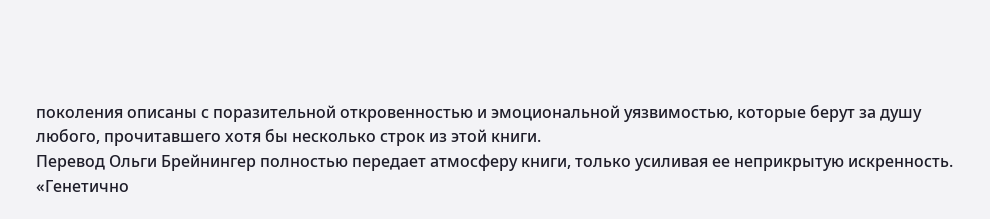поколения описаны с поразительной откровенностью и эмоциональной уязвимостью, которые берут за душу любого, прочитавшего хотя бы несколько строк из этой книги.
Перевод Ольги Брейнингер полностью передает атмосферу книги, только усиливая ее неприкрытую искренность.
«Генетично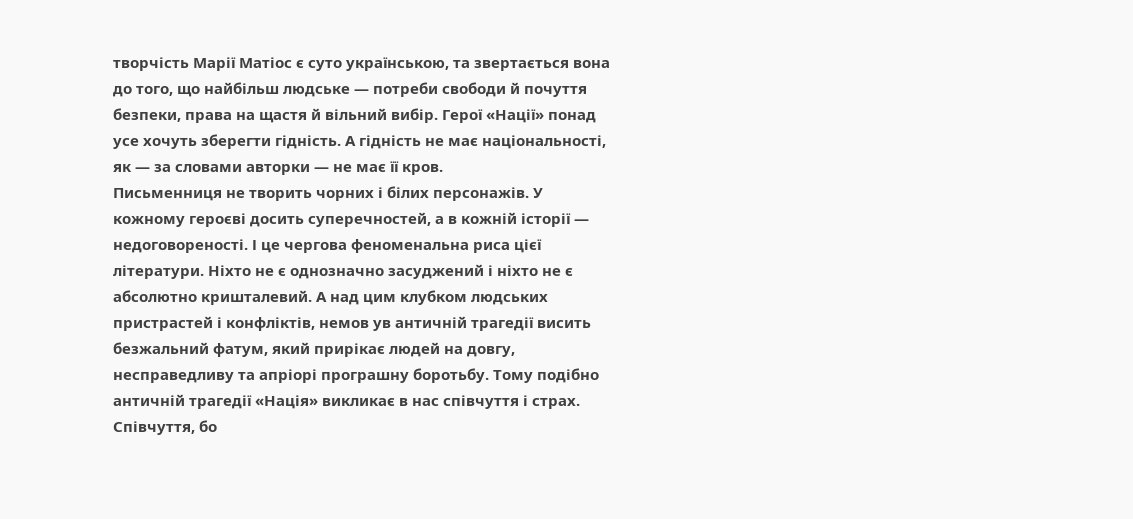творчість Марії Матіос є суто українською, та звертається вона до того, що найбільш людське — потреби свободи й почуття безпеки, права на щастя й вільний вибір. Герої «Нації» понад усе хочуть зберегти гідність. А гідність не має національності, як — за словами авторки — не має її кров.
Письменниця не творить чорних і білих персонажів. У кожному героєві досить суперечностей, а в кожній історії — недоговореності. І це чергова феноменальна риса цієї літератури. Ніхто не є однозначно засуджений і ніхто не є абсолютно кришталевий. А над цим клубком людських пристрастей і конфліктів, немов ув античній трагедії висить безжальний фатум, який прирікає людей на довгу, несправедливу та апріорі програшну боротьбу. Тому подібно античній трагедії «Нація» викликає в нас співчуття і страх. Співчуття, бо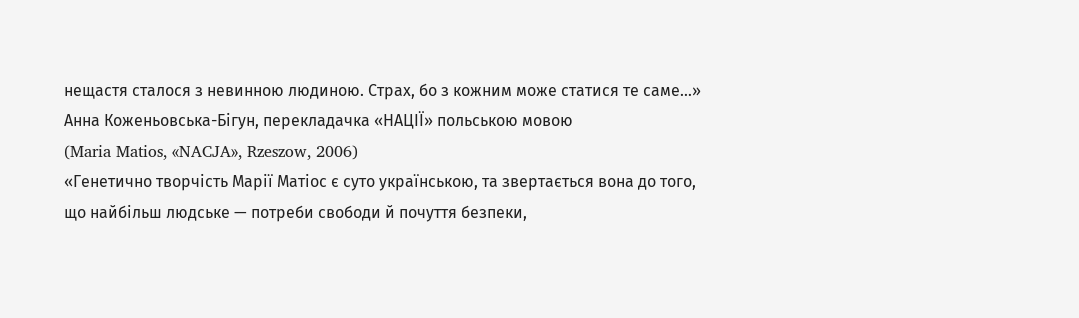нещастя сталося з невинною людиною. Страх, бо з кожним може статися те саме…»
Анна Коженьовська-Бігун, перекладачка «НАЦІЇ» польською мовою
(Maria Matios, «NACJA», Rzeszow, 2006)
«Генетично творчість Марії Матіос є суто українською, та звертається вона до того, що найбільш людське — потреби свободи й почуття безпеки,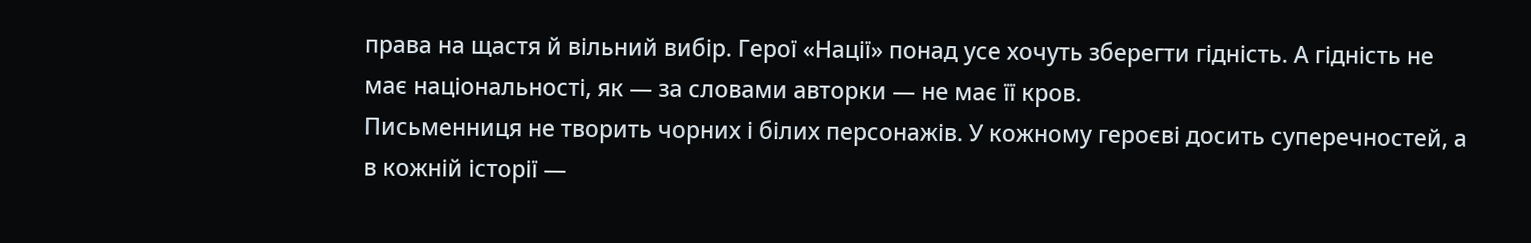права на щастя й вільний вибір. Герої «Нації» понад усе хочуть зберегти гідність. А гідність не має національності, як — за словами авторки — не має її кров.
Письменниця не творить чорних і білих персонажів. У кожному героєві досить суперечностей, а в кожній історії —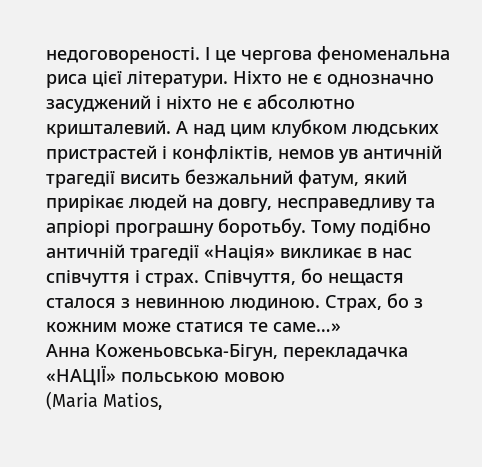недоговореності. І це чергова феноменальна риса цієї літератури. Ніхто не є однозначно засуджений і ніхто не є абсолютно кришталевий. А над цим клубком людських пристрастей і конфліктів, немов ув античній трагедії висить безжальний фатум, який прирікає людей на довгу, несправедливу та апріорі програшну боротьбу. Тому подібно античній трагедії «Нація» викликає в нас співчуття і страх. Співчуття, бо нещастя сталося з невинною людиною. Страх, бо з кожним може статися те саме…»
Анна Коженьовська-Бігун, перекладачка «НАЦІЇ» польською мовою
(Maria Matios,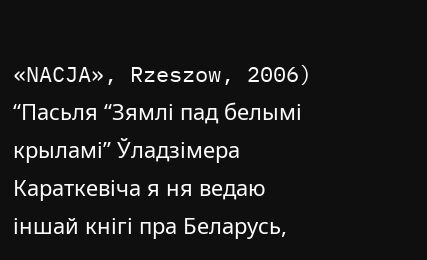«NACJA», Rzeszow, 2006)
“Пасьля “Зямлі пад белымі крыламі” Ўладзімера Караткевіча я ня ведаю іншай кнігі пра Беларусь,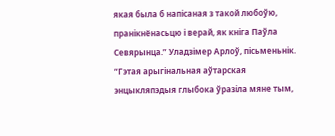якая была б напісаная з такой любоўю, пранікнёнасьцю і верай, як кніга Паўла Севярынца.” Уладзімер Арлоў, пісьменьнік. “Гэтая арыгінальная аўтарская энцыкляпэдыя глыбока ўразіла мяне тым,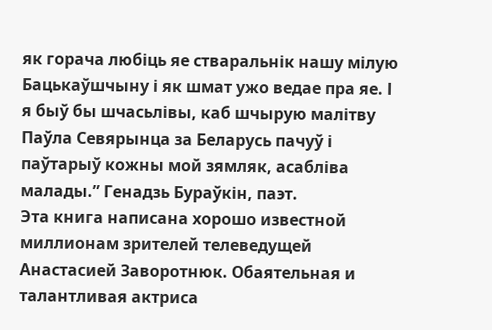як горача любіць яе стваральнік нашу мілую Бацькаўшчыну і як шмат ужо ведае пра яе. І я быў бы шчасьлівы, каб шчырую малітву Паўла Севярынца за Беларусь пачуў і паўтарыў кожны мой зямляк, асабліва малады.” Генадзь Бураўкін, паэт.
Эта книга написана хорошо известной миллионам зрителей телеведущей Анастасией Заворотнюк. Обаятельная и талантливая актриса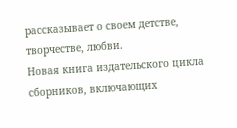рассказывает о своем детстве, творчестве, любви.
Новая книга издательского цикла сборников, включающих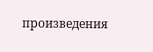произведения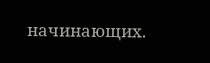начинающих.